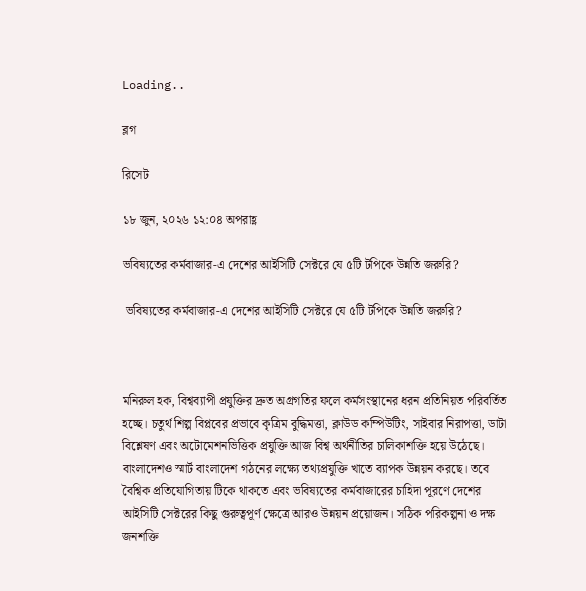Loading..

ব্লগ

রিসেট

১৮ জুন, ২০২৬ ১২:০৪ অপরাহ্ণ

ভবিষ্যতের কর্মবাজার-এ দেশের আইসিটি সেক্টরে যে ৫টি টপিকে উন্নতি জরুরি?

 ভবিষ্যতের কর্মবাজার-এ দেশের আইসিটি সেক্টরে যে ৫টি টপিকে উন্নতি জরুরি?



মনিরুল হক, বিশ্বব্যাপী প্রযুক্তির দ্রুত অগ্রগতির ফলে কর্মসংস্থানের ধরন প্রতিনিয়ত পরিবর্তিত হচ্ছে। চতুর্থ শিল্প বিপ্লবের প্রভাবে কৃত্রিম বুদ্ধিমত্তা, ক্লাউড কম্পিউটিং, সাইবার নিরাপত্তা, ডাটা বিশ্লেষণ এবং অটোমেশনভিত্তিক প্রযুক্তি আজ বিশ্ব অর্থনীতির চালিকাশক্তি হয়ে উঠেছে। বাংলাদেশও স্মার্ট বাংলাদেশ গঠনের লক্ষ্যে তথ্যপ্রযুক্তি খাতে ব্যাপক উন্নয়ন করছে। তবে বৈশ্বিক প্রতিযোগিতায় টিকে থাকতে এবং ভবিষ্যতের কর্মবাজারের চাহিদা পূরণে দেশের আইসিটি সেক্টরের কিছু গুরুত্বপূর্ণ ক্ষেত্রে আরও উন্নয়ন প্রয়োজন। সঠিক পরিকল্পনা ও দক্ষ জনশক্তি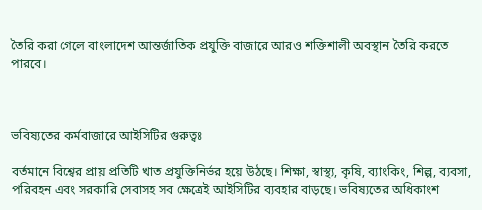তৈরি করা গেলে বাংলাদেশ আন্তর্জাতিক প্রযুক্তি বাজারে আরও শক্তিশালী অবস্থান তৈরি করতে পারবে।



ভবিষ্যতের কর্মবাজারে আইসিটির গুরুত্বঃ

বর্তমানে বিশ্বের প্রায় প্রতিটি খাত প্রযুক্তিনির্ভর হয়ে উঠছে। শিক্ষা, স্বাস্থ্য, কৃষি, ব্যাংকিং, শিল্প, ব্যবসা, পরিবহন এবং সরকারি সেবাসহ সব ক্ষেত্রেই আইসিটির ব্যবহার বাড়ছে। ভবিষ্যতের অধিকাংশ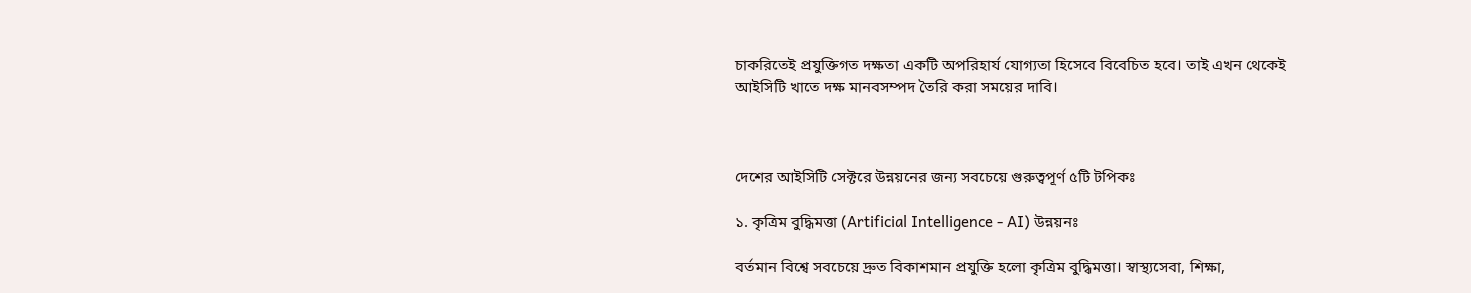চাকরিতেই প্রযুক্তিগত দক্ষতা একটি অপরিহার্য যোগ্যতা হিসেবে বিবেচিত হবে। তাই এখন থেকেই আইসিটি খাতে দক্ষ মানবসম্পদ তৈরি করা সময়ের দাবি।



দেশের আইসিটি সেক্টরে উন্নয়নের জন্য সবচেয়ে গুরুত্বপূর্ণ ৫টি টপিকঃ

১. কৃত্রিম বুদ্ধিমত্তা (Artificial Intelligence - AI) উন্নয়নঃ

বর্তমান বিশ্বে সবচেয়ে দ্রুত বিকাশমান প্রযুক্তি হলো কৃত্রিম বুদ্ধিমত্তা। স্বাস্থ্যসেবা, শিক্ষা,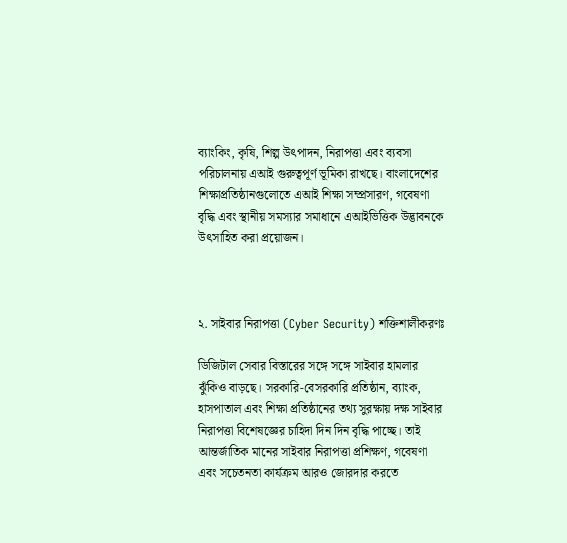ব্যাংকিং, কৃষি, শিল্প উৎপাদন, নিরাপত্তা এবং ব্যবসা পরিচালনায় এআই গুরুত্বপূর্ণ ভূমিকা রাখছে। বাংলাদেশের শিক্ষাপ্রতিষ্ঠানগুলোতে এআই শিক্ষা সম্প্রসারণ, গবেষণা বৃদ্ধি এবং স্থানীয় সমস্যার সমাধানে এআইভিত্তিক উদ্ভাবনকে উৎসাহিত করা প্রয়োজন।



২. সাইবার নিরাপত্তা (Cyber Security) শক্তিশালীকরণঃ

ডিজিটাল সেবার বিস্তারের সঙ্গে সঙ্গে সাইবার হামলার ঝুঁকিও বাড়ছে। সরকারি-বেসরকারি প্রতিষ্ঠান, ব্যাংক, হাসপাতাল এবং শিক্ষা প্রতিষ্ঠানের তথ্য সুরক্ষায় দক্ষ সাইবার নিরাপত্তা বিশেষজ্ঞের চাহিদা দিন দিন বৃদ্ধি পাচ্ছে। তাই আন্তর্জাতিক মানের সাইবার নিরাপত্তা প্রশিক্ষণ, গবেষণা এবং সচেতনতা কার্যক্রম আরও জোরদার করতে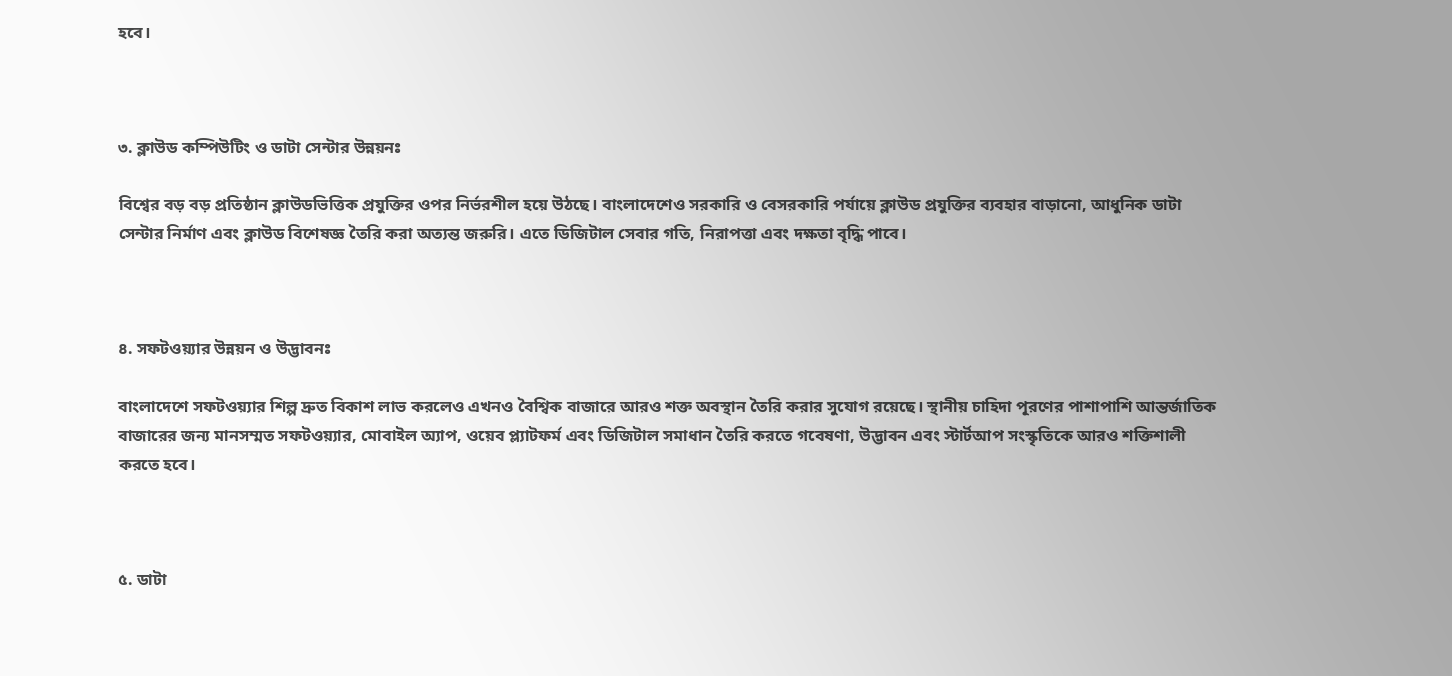হবে।



৩. ক্লাউড কম্পিউটিং ও ডাটা সেন্টার উন্নয়নঃ

বিশ্বের বড় বড় প্রতিষ্ঠান ক্লাউডভিত্তিক প্রযুক্তির ওপর নির্ভরশীল হয়ে উঠছে। বাংলাদেশেও সরকারি ও বেসরকারি পর্যায়ে ক্লাউড প্রযুক্তির ব্যবহার বাড়ানো, আধুনিক ডাটা সেন্টার নির্মাণ এবং ক্লাউড বিশেষজ্ঞ তৈরি করা অত্যন্ত জরুরি। এতে ডিজিটাল সেবার গতি, নিরাপত্তা এবং দক্ষতা বৃদ্ধি পাবে।



৪. সফটওয়্যার উন্নয়ন ও উদ্ভাবনঃ

বাংলাদেশে সফটওয়্যার শিল্প দ্রুত বিকাশ লাভ করলেও এখনও বৈশ্বিক বাজারে আরও শক্ত অবস্থান তৈরি করার সুযোগ রয়েছে। স্থানীয় চাহিদা পূরণের পাশাপাশি আন্তর্জাতিক বাজারের জন্য মানসম্মত সফটওয়্যার, মোবাইল অ্যাপ, ওয়েব প্ল্যাটফর্ম এবং ডিজিটাল সমাধান তৈরি করতে গবেষণা, উদ্ভাবন এবং স্টার্টআপ সংস্কৃতিকে আরও শক্তিশালী করতে হবে।



৫. ডাটা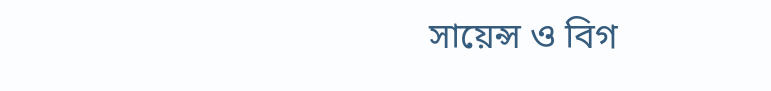সায়েন্স ও বিগ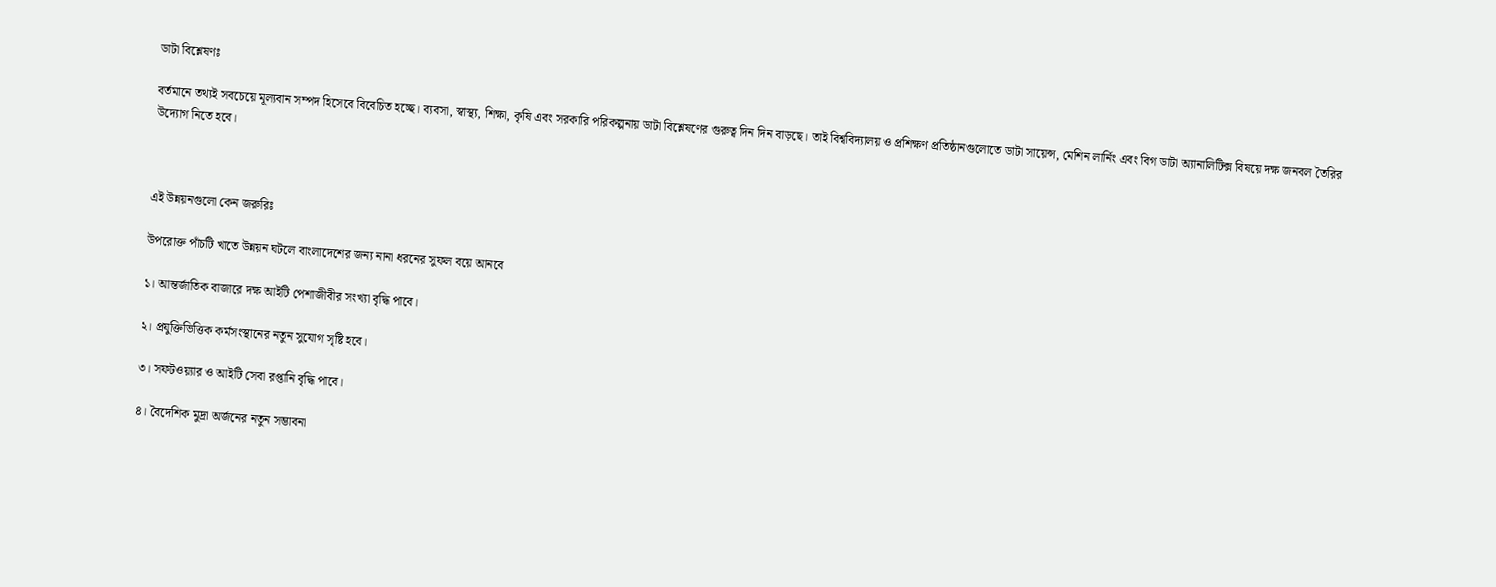ডাটা বিশ্লেষণঃ

বর্তমানে তথ্যই সবচেয়ে মূল্যবান সম্পদ হিসেবে বিবেচিত হচ্ছে। ব্যবসা, স্বাস্থ্য, শিক্ষা, কৃষি এবং সরকারি পরিকল্পনায় ডাটা বিশ্লেষণের গুরুত্ব দিন দিন বাড়ছে। তাই বিশ্ববিদ্যালয় ও প্রশিক্ষণ প্রতিষ্ঠানগুলোতে ডাটা সায়েন্স, মেশিন লার্নিং এবং বিগ ডাটা অ্যানালিটিক্স বিষয়ে দক্ষ জনবল তৈরির উদ্যোগ নিতে হবে।



এই উন্নয়নগুলো কেন জরুরিঃ

উপরোক্ত পাঁচটি খাতে উন্নয়ন ঘটলে বাংলাদেশের জন্য নানা ধরনের সুফল বয়ে আনবে

১। আন্তর্জাতিক বাজারে দক্ষ আইটি পেশাজীবীর সংখ্যা বৃদ্ধি পাবে।

২। প্রযুক্তিভিত্তিক কর্মসংস্থানের নতুন সুযোগ সৃষ্টি হবে।

৩। সফটওয়্যার ও আইটি সেবা রপ্তানি বৃদ্ধি পাবে।

৪। বৈদেশিক মুদ্রা অর্জনের নতুন সম্ভাবনা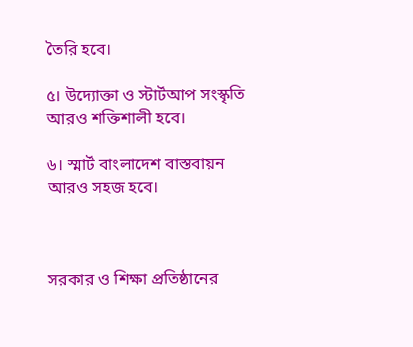তৈরি হবে।

৫। উদ্যোক্তা ও স্টার্টআপ সংস্কৃতি আরও শক্তিশালী হবে।

৬। স্মার্ট বাংলাদেশ বাস্তবায়ন আরও সহজ হবে।



সরকার ও শিক্ষা প্রতিষ্ঠানের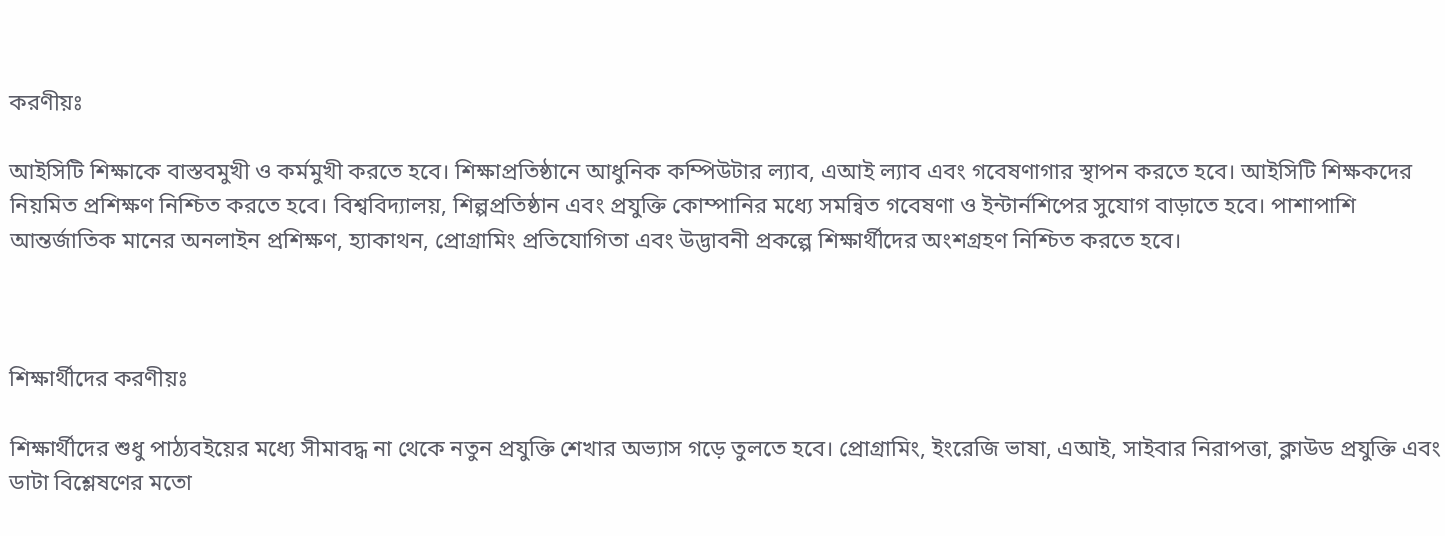করণীয়ঃ

আইসিটি শিক্ষাকে বাস্তবমুখী ও কর্মমুখী করতে হবে। শিক্ষাপ্রতিষ্ঠানে আধুনিক কম্পিউটার ল্যাব, এআই ল্যাব এবং গবেষণাগার স্থাপন করতে হবে। আইসিটি শিক্ষকদের নিয়মিত প্রশিক্ষণ নিশ্চিত করতে হবে। বিশ্ববিদ্যালয়, শিল্পপ্রতিষ্ঠান এবং প্রযুক্তি কোম্পানির মধ্যে সমন্বিত গবেষণা ও ইন্টার্নশিপের সুযোগ বাড়াতে হবে। পাশাপাশি আন্তর্জাতিক মানের অনলাইন প্রশিক্ষণ, হ্যাকাথন, প্রোগ্রামিং প্রতিযোগিতা এবং উদ্ভাবনী প্রকল্পে শিক্ষার্থীদের অংশগ্রহণ নিশ্চিত করতে হবে।



শিক্ষার্থীদের করণীয়ঃ

শিক্ষার্থীদের শুধু পাঠ্যবইয়ের মধ্যে সীমাবদ্ধ না থেকে নতুন প্রযুক্তি শেখার অভ্যাস গড়ে তুলতে হবে। প্রোগ্রামিং, ইংরেজি ভাষা, এআই, সাইবার নিরাপত্তা, ক্লাউড প্রযুক্তি এবং ডাটা বিশ্লেষণের মতো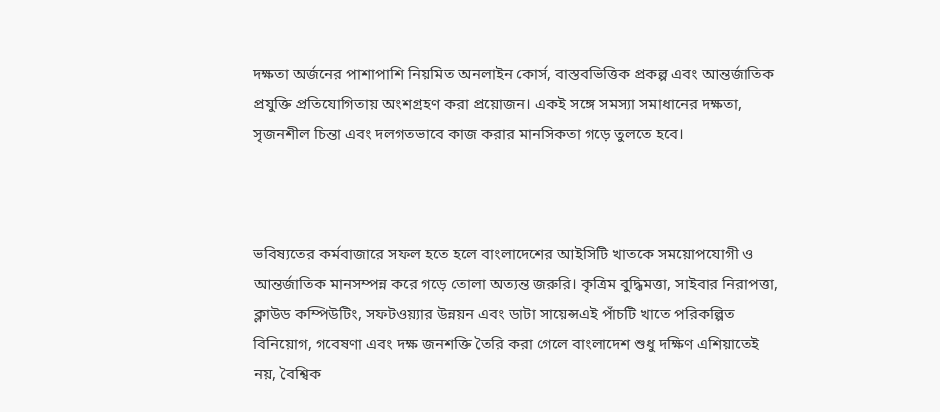দক্ষতা অর্জনের পাশাপাশি নিয়মিত অনলাইন কোর্স, বাস্তবভিত্তিক প্রকল্প এবং আন্তর্জাতিক প্রযুক্তি প্রতিযোগিতায় অংশগ্রহণ করা প্রয়োজন। একই সঙ্গে সমস্যা সমাধানের দক্ষতা, সৃজনশীল চিন্তা এবং দলগতভাবে কাজ করার মানসিকতা গড়ে তুলতে হবে।



ভবিষ্যতের কর্মবাজারে সফল হতে হলে বাংলাদেশের আইসিটি খাতকে সময়োপযোগী ও আন্তর্জাতিক মানসম্পন্ন করে গড়ে তোলা অত্যন্ত জরুরি। কৃত্রিম বুদ্ধিমত্তা, সাইবার নিরাপত্তা, ক্লাউড কম্পিউটিং, সফটওয়্যার উন্নয়ন এবং ডাটা সায়েন্সএই পাঁচটি খাতে পরিকল্পিত বিনিয়োগ, গবেষণা এবং দক্ষ জনশক্তি তৈরি করা গেলে বাংলাদেশ শুধু দক্ষিণ এশিয়াতেই নয়, বৈশ্বিক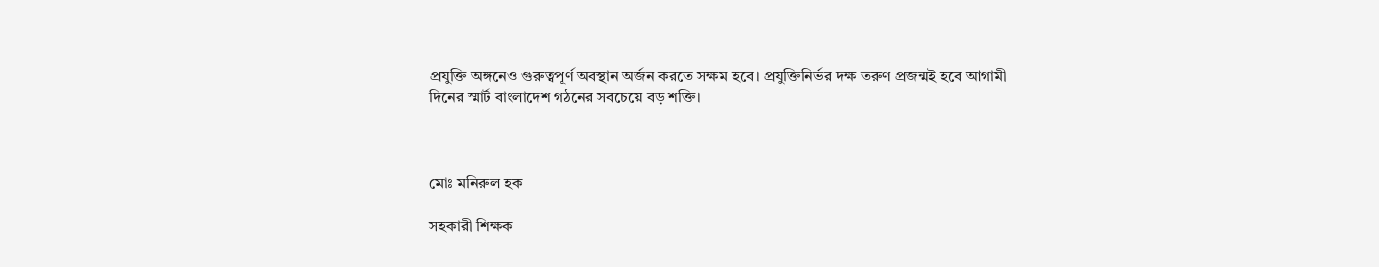প্রযুক্তি অঙ্গনেও গুরুত্বপূর্ণ অবস্থান অর্জন করতে সক্ষম হবে। প্রযুক্তিনির্ভর দক্ষ তরুণ প্রজন্মই হবে আগামী দিনের স্মার্ট বাংলাদেশ গঠনের সবচেয়ে বড় শক্তি।



মোঃ মনিরুল হক

সহকারী শিক্ষক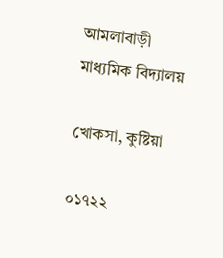আমলাবাড়ী মাধ্যমিক বিদ্যালয়

খোকসা, কুষ্টিয়া

০১৭২২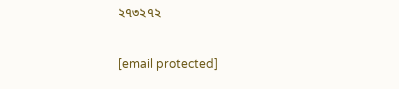২৭৩২৭২

[email protected]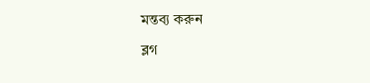মন্তব্য করুন

ব্লগ